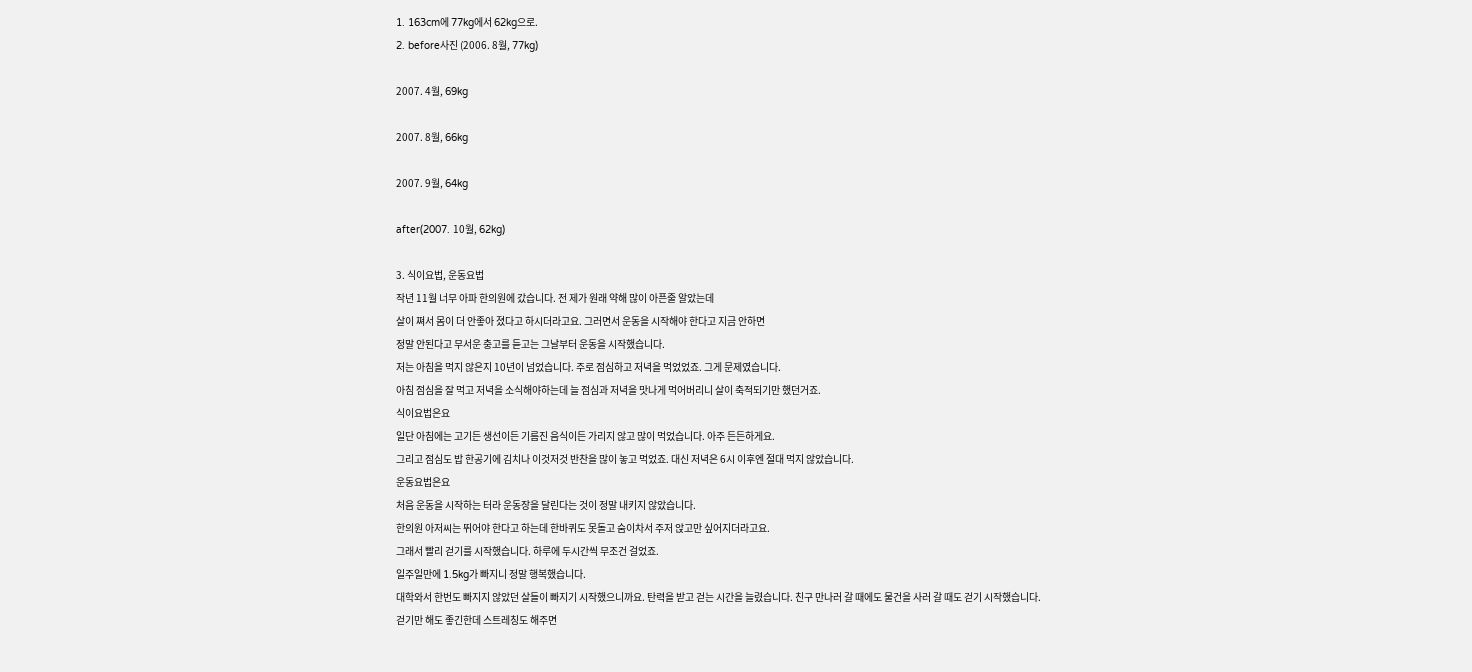1. 163cm에 77kg에서 62kg으로.
2. before사진 (2006. 8월, 77kg)

2007. 4월, 69kg

2007. 8월, 66kg

2007. 9월, 64kg

after(2007. 10월, 62kg)

3. 식이요법, 운동요법
작년 11월 너무 아파 한의원에 갔습니다. 전 제가 원래 약해 많이 아픈줄 알았는데
살이 쪄서 몸이 더 안좋아 졌다고 하시더라고요. 그러면서 운동을 시작해야 한다고 지금 안하면
정말 안된다고 무서운 충고를 듣고는 그날부터 운동을 시작했습니다.
저는 아침을 먹지 않은지 10년이 넘었습니다. 주로 점심하고 저녁을 먹었었죠. 그게 문제였습니다.
아침 점심을 잘 먹고 저녁을 소식해야하는데 늘 점심과 저녁을 맛나게 먹어버리니 살이 축적되기만 했던거죠.
식이요법은요
일단 아침에는 고기든 생선이든 기름진 음식이든 가리지 않고 많이 먹었습니다. 아주 든든하게요.
그리고 점심도 밥 한공기에 김치나 이것저것 반찬을 많이 놓고 먹었죠. 대신 저녁은 6시 이후엔 절대 먹지 않았습니다.
운동요법은요
처음 운동을 시작하는 터라 운동장을 달린다는 것이 정말 내키지 않았습니다.
한의원 아저씨는 뛰어야 한다고 하는데 한바퀴도 못돌고 숨이차서 주저 앉고만 싶어지더라고요.
그래서 빨리 걷기를 시작했습니다. 하루에 두시간씩 무조건 걸었죠.
일주일만에 1.5kg가 빠지니 정말 행복했습니다.
대학와서 한번도 빠지지 않았던 살들이 빠지기 시작했으니까요. 탄력을 받고 걷는 시간을 늘렸습니다. 친구 만나러 갈 때에도 물건을 사러 갈 때도 걷기 시작했습니다.
걷기만 해도 좋긴한데 스트레칭도 해주면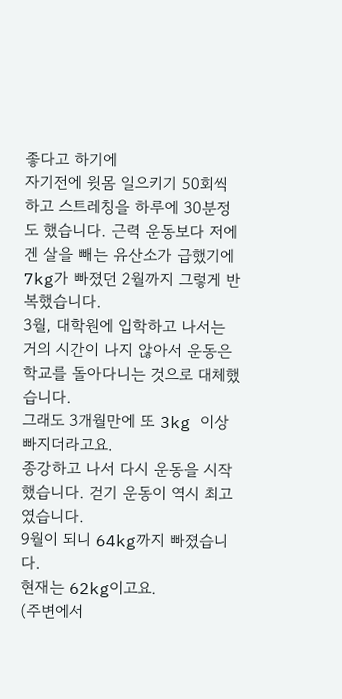좋다고 하기에
자기전에 윗몸 일으키기 50회씩 하고 스트레칭을 하루에 30분정도 했습니다. 근력 운동보다 저에겐 살을 빼는 유산소가 급했기에 7kg가 빠졌던 2월까지 그렇게 반복했습니다.
3월, 대학원에 입학하고 나서는 거의 시간이 나지 않아서 운동은 학교를 돌아다니는 것으로 대체했습니다.
그래도 3개월만에 또 3kg 이상 빠지더라고요.
종강하고 나서 다시 운동을 시작했습니다. 걷기 운동이 역시 최고였습니다.
9월이 되니 64kg까지 빠졌습니다.
현재는 62kg이고요.
(주변에서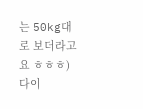는 50kg대로 보더라고요 ㅎㅎㅎ)
다이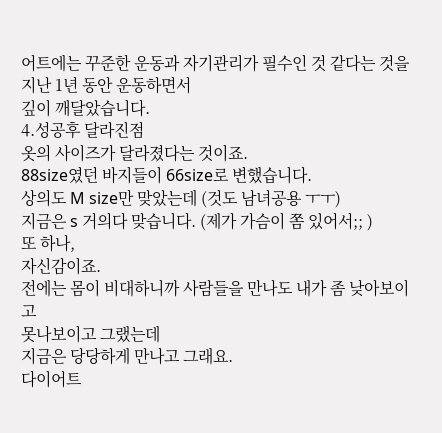어트에는 꾸준한 운동과 자기관리가 필수인 것 같다는 것을 지난 1년 동안 운동하면서
깊이 깨달았습니다.
4.성공후 달라진점
옷의 사이즈가 달라졌다는 것이죠.
88size였던 바지들이 66size로 변했습니다.
상의도 M size만 맞았는데 (것도 남녀공용 ㅜㅜ)
지금은 s 거의다 맞습니다. (제가 가슴이 쫌 있어서;; )
또 하나,
자신감이죠.
전에는 몸이 비대하니까 사람들을 만나도 내가 좀 낮아보이고
못나보이고 그랬는데
지금은 당당하게 만나고 그래요.
다이어트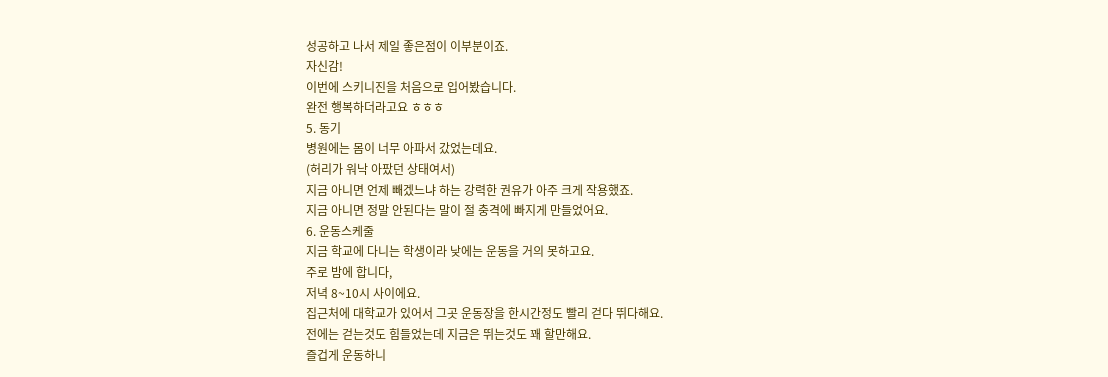성공하고 나서 제일 좋은점이 이부분이죠.
자신감!
이번에 스키니진을 처음으로 입어봤습니다.
완전 행복하더라고요 ㅎㅎㅎ
5. 동기
병원에는 몸이 너무 아파서 갔었는데요.
(허리가 워낙 아팠던 상태여서)
지금 아니면 언제 빼겠느냐 하는 강력한 권유가 아주 크게 작용했죠.
지금 아니면 정말 안된다는 말이 절 충격에 빠지게 만들었어요.
6. 운동스케줄
지금 학교에 다니는 학생이라 낮에는 운동을 거의 못하고요.
주로 밤에 합니다,
저녁 8~10시 사이에요.
집근처에 대학교가 있어서 그곳 운동장을 한시간정도 빨리 걷다 뛰다해요.
전에는 걷는것도 힘들었는데 지금은 뛰는것도 꽤 할만해요.
즐겁게 운동하니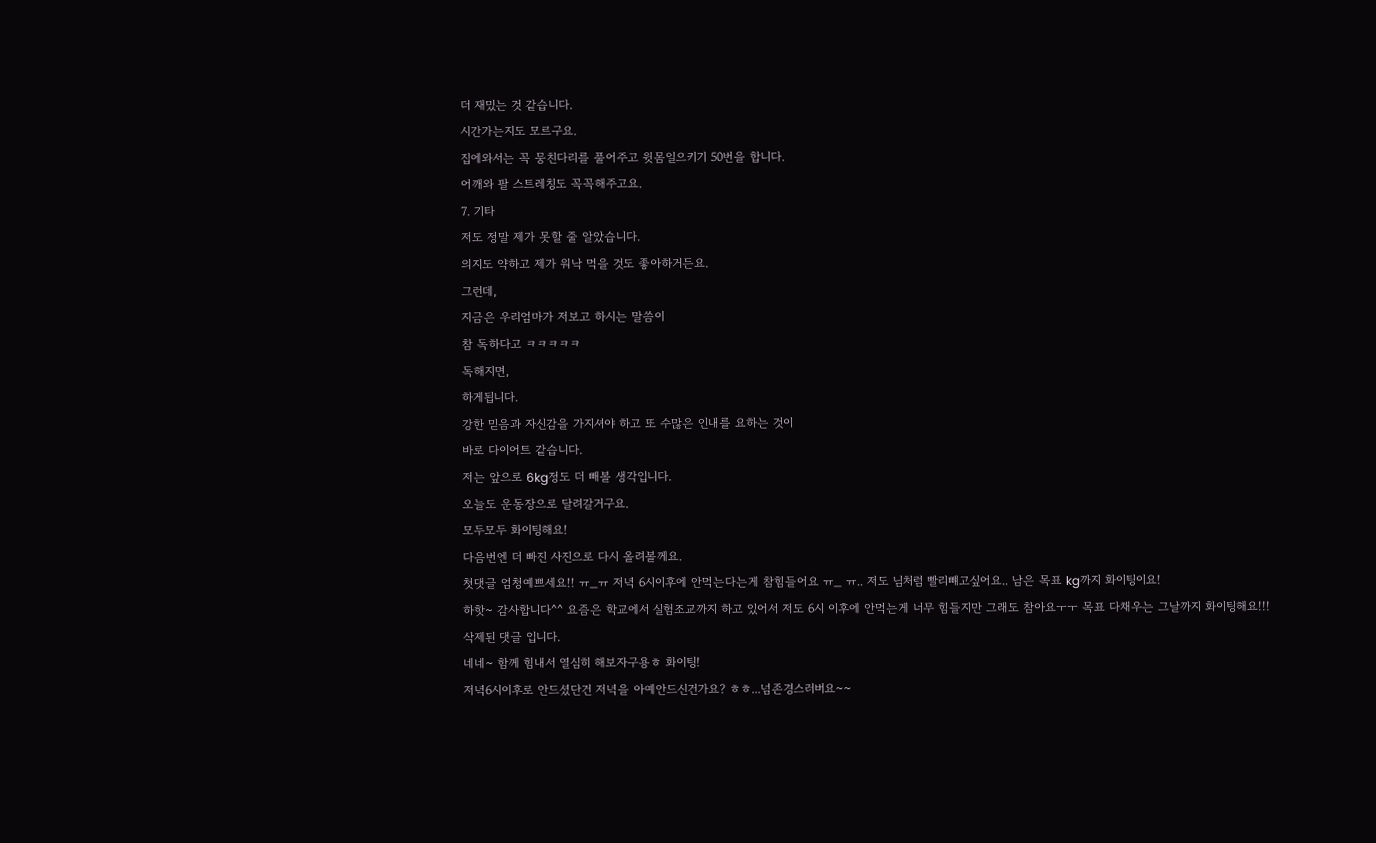더 재밌는 것 같습니다.
시간가는지도 모르구요.
집에와서는 꼭 뭉친다리를 풀어주고 윗몸일으키기 50번을 합니다.
어깨와 팔 스트레칭도 꼭꼭해주고요.
7. 기타
저도 정말 제가 못할 줄 알았습니다.
의지도 약하고 제가 워낙 먹을 것도 좋아하거든요.
그런데,
지금은 우리엄마가 저보고 하시는 말씀이
참 독하다고 ㅋㅋㅋㅋㅋ
독해지면,
하게됩니다.
강한 믿음과 자신감을 가지셔야 하고 또 수많은 인내를 요하는 것이
바로 다이어트 같습니다.
저는 앞으로 6kg정도 더 빼볼 생각입니다.
오늘도 운동장으로 달려갈거구요.
모두모두 화이팅해요!
다음번엔 더 빠진 사진으로 다시 올려볼께요.
첫댓글 엄청예쁘세요!! ㅠ_ㅠ 저녁 6시이후에 안먹는다는게 참힘들어요 ㅠ_ ㅠ.. 저도 님처럼 빨리뺴고싶어요.. 남은 목표 kg까지 화이팅이요!
하핫~ 감사합니다^^ 요즘은 학교에서 실험조교까지 하고 있어서 저도 6시 이후에 안먹는게 너무 힘들지만 그래도 참아요ㅜㅜ 목표 다채우는 그날까지 화이팅해요!!!
삭제된 댓글 입니다.
네네~ 함께 힘내서 열심히 해보자구용ㅎ 화이팅!
저녁6시이후로 안드셨단건 저녁을 아예안드신건가요? ㅎㅎ...넘존경스러버요~~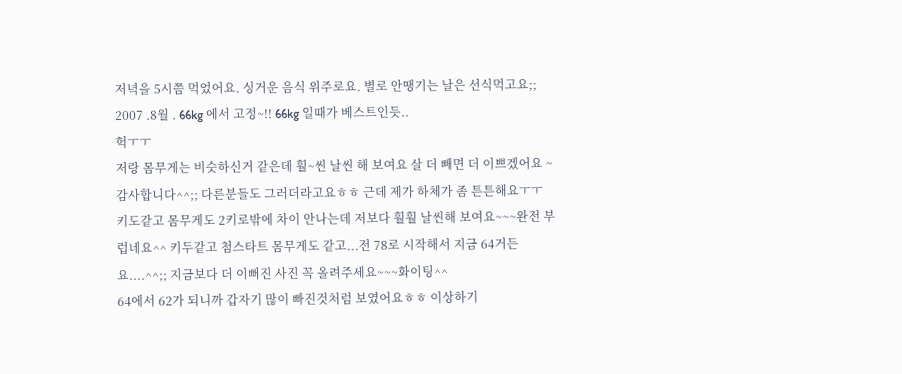저녁을 5시쯤 먹었어요. 싱거운 음식 위주로요. 별로 안땡기는 날은 선식먹고요;;
2007 .8월 . 66kg 에서 고정~!! 66kg 일때가 베스트인듯..
헉ㅜㅜ
저랑 몸무게는 비슷하신거 같은데 훨~씬 날씬 해 보여요 살 더 빼면 더 이쁘겠어요 ~
감사합니다^^;; 다른분들도 그러더라고요ㅎㅎ 근데 제가 하체가 좀 튼튼해요ㅜㅜ
키도같고 몸무게도 2키로밖에 차이 안나는데 저보다 훨훨 날씬해 보여요~~~완전 부럽네요^^ 키두같고 첨스타트 몸무게도 같고...전 78로 시작해서 지금 64거든요....^^;; 지금보다 더 이뻐진 사진 꼭 올려주세요~~~화이팅^^
64에서 62가 되니까 갑자기 많이 빠진것처럼 보였어요ㅎㅎ 이상하기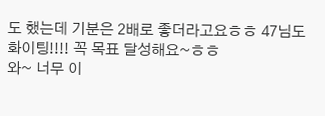도 했는데 기분은 2배로 좋더라고요ㅎㅎ 47님도 화이팅!!!! 꼭 목표 달성해요~ㅎㅎ
와~ 너무 이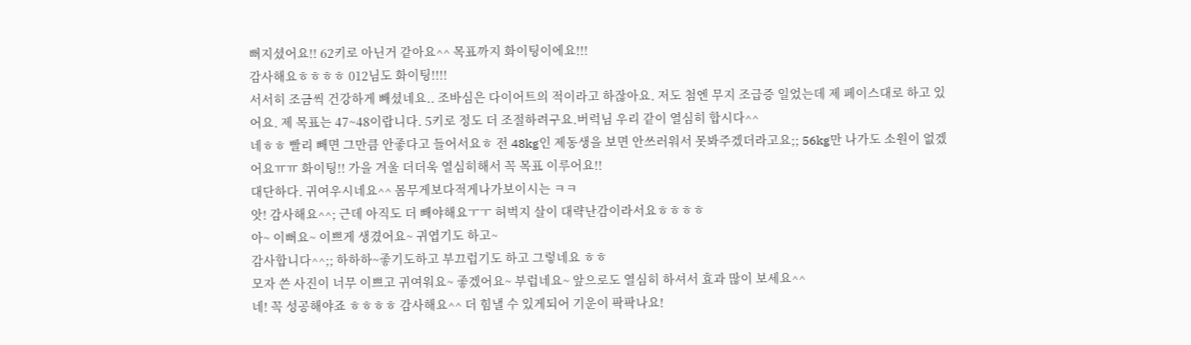뻐지셨어요!! 62키로 아닌거 같아요^^ 목표까지 화이팅이에요!!!
감사해요ㅎㅎㅎㅎ 012님도 화이팅!!!!
서서히 조금씩 건강하게 빼셨네요.. 조바심은 다이어트의 적이라고 하잖아요. 저도 첨엔 무지 조급증 일었는데 제 페이스대로 하고 있어요. 제 목표는 47~48이랍니다. 5키로 정도 더 조절하려구요.버럭님 우리 같이 열심히 합시다^^
네ㅎㅎ 빨리 빼면 그만큼 안좋다고 들어서요ㅎ 전 48kg인 제동생을 보면 안쓰러워서 못봐주겠더라고요;; 56kg만 나가도 소원이 없겠어요ㅠㅠ 화이팅!! 가을 겨울 더더욱 열심히해서 꼭 목표 이루어요!!
대단하다. 귀여우시네요^^ 몸무게보다적게나가보이시는 ㅋㅋ
앗! 감사해요^^; 근데 아직도 더 빼야해요ㅜㅜ 허벅지 살이 대략난감이라서요ㅎㅎㅎㅎ
아~ 이뻐요~ 이쁘게 생겼어요~ 귀엽기도 하고~
감사합니다^^;; 하하하~좋기도하고 부끄럽기도 하고 그렇네요 ㅎㅎ
모자 쓴 사진이 너무 이쁘고 귀여워요~ 좋겠어요~ 부럽네요~ 앞으로도 열심히 하셔서 효과 많이 보세요^^
네! 꼭 성공해야죠 ㅎㅎㅎㅎ 감사해요^^ 더 힘낼 수 있게되어 기운이 팍팍나요!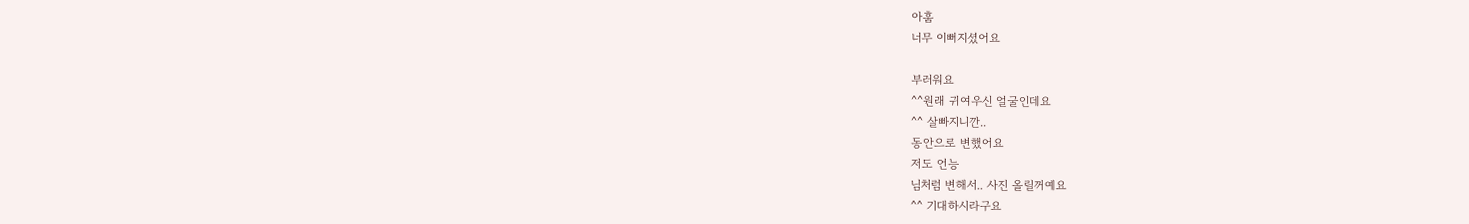아훔
너무 이뻐지셨어요

부러워요
^^원래 귀여우신 얼굴인데요
^^ 살빠지니깐..
동안으로 변했어요
저도 언능
님처럼 변해서.. 사진 올릴꺼예요
^^ 기대하시라구요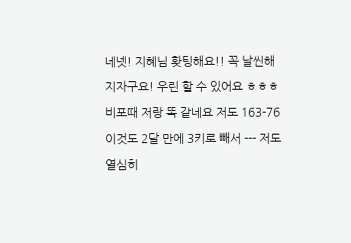네넷! 지혜님 홧팅해요!! 꼭 날씬해지자구요! 우린 할 수 있어요 ㅎㅎㅎ
비포때 저랑 똑 같네요 저도 163-76 이것도 2달 만에 3키로 빼서 --- 저도 열심히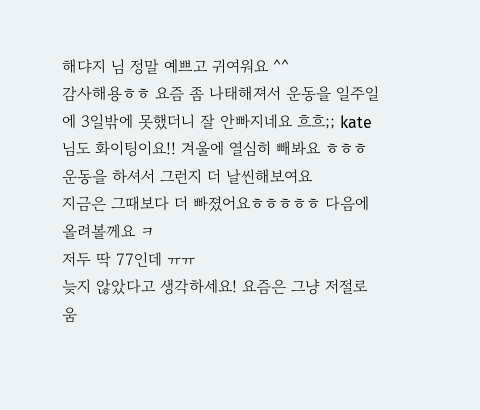해댜지 님 정말 예쁘고 귀여워요 ^^
감사해용ㅎㅎ 요즘 좀 나태해져서 운동을 일주일에 3일밖에 못했더니 잘 안빠지네요 흐흐;; kate님도 화이팅이요!! 겨울에 열심히 빼봐요 ㅎㅎㅎ
운동을 하셔서 그런지 더 날씬해보여요
지금은 그때보다 더 빠졌어요ㅎㅎㅎㅎㅎ 다음에 올려볼께요 ㅋ
저두 딱 77인데 ㅠㅠ
늦지 않았다고 생각하세요! 요즘은 그냥 저절로 움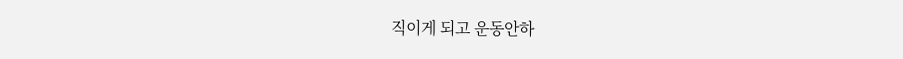직이게 되고 운동안하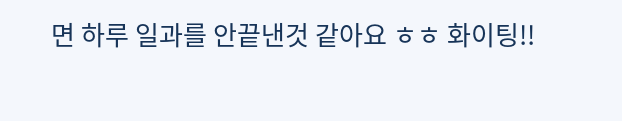면 하루 일과를 안끝낸것 같아요 ㅎㅎ 화이팅!!